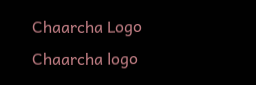Chaarcha Logo
Chaarcha logo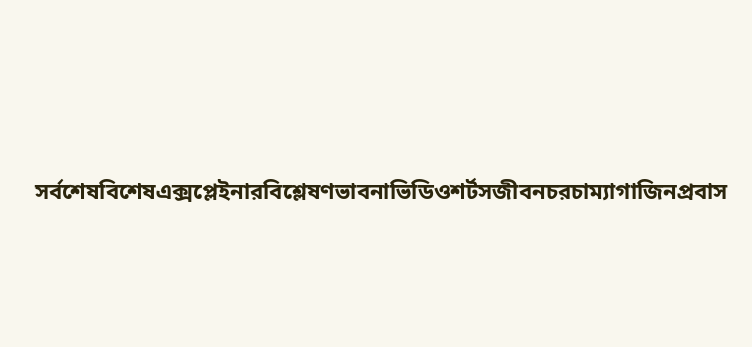সর্বশেষবিশেষএক্সপ্লেইনারবিশ্লেষণভাবনাভিডিওশর্টসজীবনচরচাম্যাগাজিনপ্রবাস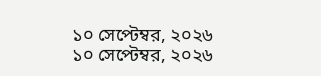১০ সেপ্টেম্বর, ২০২৬
১০ সেপ্টেম্বর, ২০২৬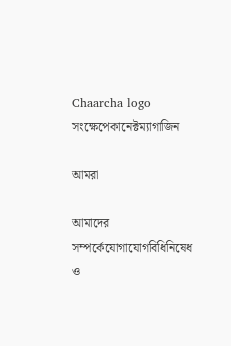Chaarcha logo
সংক্ষেপেকানেক্টম্যাগাজিন

আমরা

আমাদের সম্পর্কেযোগাযোগবিধিনিষেধ ও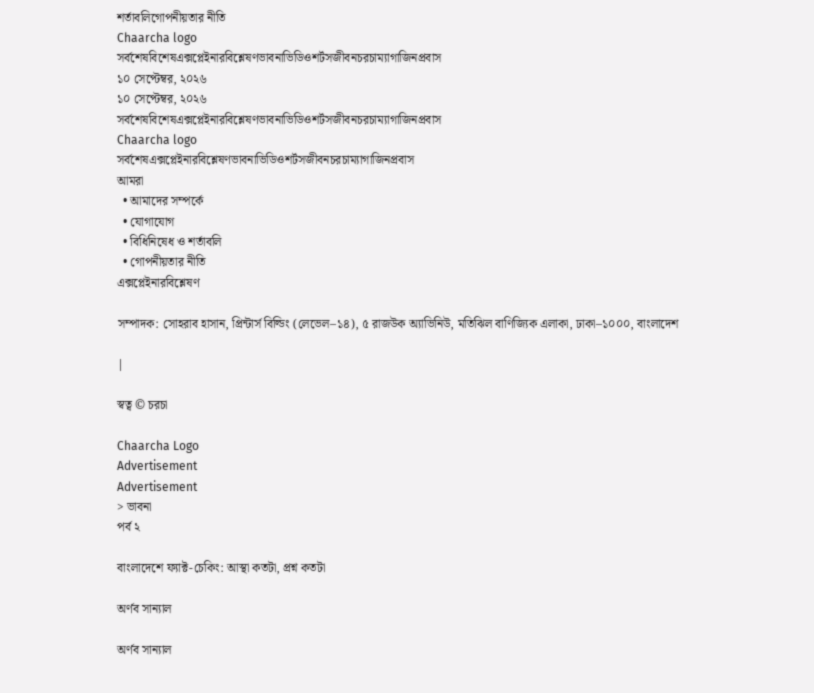শর্তাবলিগোপনীয়তার নীতি
Chaarcha logo
সর্বশেষবিশেষএক্সপ্লেইনারবিশ্লেষণভাবনাভিডিওশর্টসজীবনচরচাম্যাগাজিনপ্রবাস
১০ সেপ্টেম্বর, ২০২৬
১০ সেপ্টেম্বর, ২০২৬
সর্বশেষবিশেষএক্সপ্লেইনারবিশ্লেষণভাবনাভিডিওশর্টসজীবনচরচাম্যাগাজিনপ্রবাস
Chaarcha logo
সর্বশেষএক্সপ্লেইনারবিশ্লেষণভাবনাভিডিওশর্টসজীবনচরচাম্যাগাজিনপ্রবাস
আমরা
  • আমাদের সম্পর্কে
  • যোগাযোগ
  • বিধিনিষেধ ও শর্তাবলি
  • গোপনীয়তার নীতি
এক্সপ্লেইনারবিশ্লেষণ

সম্পাদক: সোহরাব হাসান, প্রিন্টার্স বিল্ডিং (লেভেল–১৪), ৫ রাজউক অ্যাভিনিউ, মতিঝিল বাণিজ্যিক এলাকা, ঢাকা–১০০০, বাংলাদেশ

|

স্বত্ব © চরচা

Chaarcha Logo
Advertisement
Advertisement
> ভাবনা
পর্ব ২

বাংলাদেশে ফ্যাক্ট-চেকিং: আস্থা কতটা, প্রশ্ন কতটা

অর্ণব সান্যাল

অর্ণব সান্যাল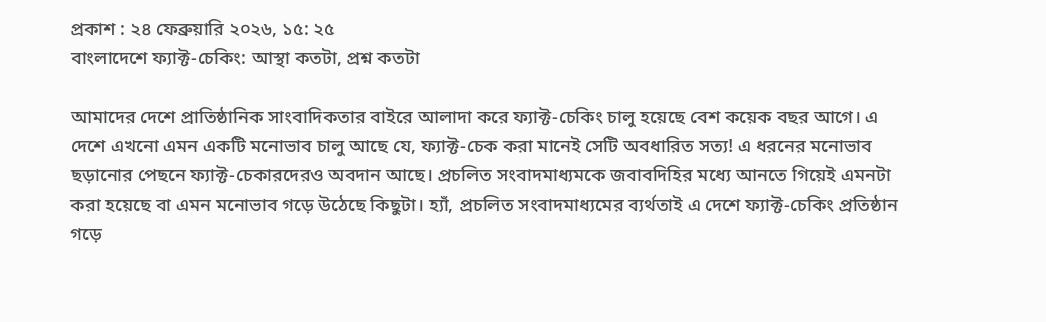প্রকাশ : ২৪ ফেব্রুয়ারি ২০২৬, ১৫: ২৫
বাংলাদেশে ফ্যাক্ট-চেকিং: আস্থা কতটা, প্রশ্ন কতটা

আমাদের দেশে প্রাতিষ্ঠানিক সাংবাদিকতার বাইরে আলাদা করে ফ্যাক্ট-চেকিং চালু হয়েছে বেশ কয়েক বছর আগে। এ দেশে এখনো এমন একটি মনোভাব চালু আছে যে, ফ্যাক্ট-চেক করা মানেই সেটি অবধারিত সত্য! এ ধরনের মনোভাব ছড়ানোর পেছনে ফ্যাক্ট-চেকারদেরও অবদান আছে। প্রচলিত সংবাদমাধ্যমকে জবাবদিহির মধ্যে আনতে গিয়েই এমনটা করা হয়েছে বা এমন মনোভাব গড়ে উঠেছে কিছুটা। হ্যাঁ, প্রচলিত সংবাদমাধ্যমের ব্যর্থতাই এ দেশে ফ্যাক্ট-চেকিং প্রতিষ্ঠান গড়ে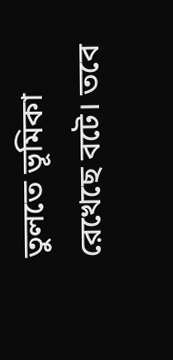তুলতে ভূমিকা রেখেছে বটে। তবে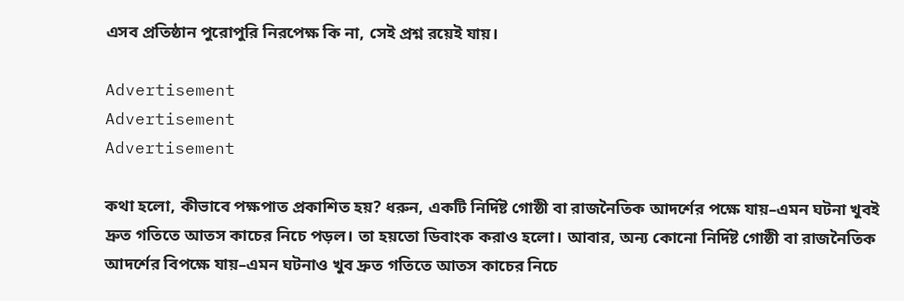এসব প্রতিষ্ঠান পুরোপুরি নিরপেক্ষ কি না, সেই প্রশ্ন রয়েই যায়।

Advertisement
Advertisement
Advertisement

কথা হলো, কীভাবে পক্ষপাত প্রকাশিত হয়? ধরুন, একটি নির্দিষ্ট গোষ্ঠী বা রাজনৈতিক আদর্শের পক্ষে যায়–এমন ঘটনা খুবই দ্রুত গতিতে আতস কাচের নিচে পড়ল। তা হয়তো ডিবাংক করাও হলো। আবার, অন্য কোনো নির্দিষ্ট গোষ্ঠী বা রাজনৈতিক আদর্শের বিপক্ষে যায়–এমন ঘটনাও খুব দ্রুত গতিতে আতস কাচের নিচে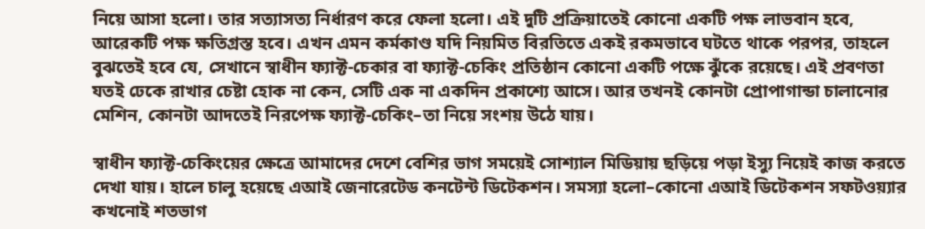নিয়ে আসা হলো। তার সত্যাসত্য নির্ধারণ করে ফেলা হলো। এই দুটি প্রক্রিয়াতেই কোনো একটি পক্ষ লাভবান হবে, আরেকটি পক্ষ ক্ষতিগ্রস্ত হবে। এখন এমন কর্মকাণ্ড যদি নিয়মিত বিরতিতে একই রকমভাবে ঘটতে থাকে পরপর, তাহলে বুঝতেই হবে যে, সেখানে স্বাধীন ফ্যাক্ট-চেকার বা ফ্যাক্ট-চেকিং প্রতিষ্ঠান কোনো একটি পক্ষে ঝুঁকে রয়েছে। এই প্রবণতা যতই ঢেকে রাখার চেষ্টা হোক না কেন, সেটি এক না একদিন প্রকাশ্যে আসে। আর তখনই কোনটা প্রোপাগান্ডা চালানোর মেশিন, কোনটা আদতেই নিরপেক্ষ ফ্যাক্ট-চেকিং–তা নিয়ে সংশয় উঠে যায়।

স্বাধীন ফ্যাক্ট-চেকিংয়ের ক্ষেত্রে আমাদের দেশে বেশির ভাগ সময়েই সোশ্যাল মিডিয়ায় ছড়িয়ে পড়া ইস্যু নিয়েই কাজ করতে দেখা যায়। হালে চালু হয়েছে এআই জেনারেটেড কনটেন্ট ডিটেকশন। সমস্যা হলো–কোনো এআই ডিটেকশন সফটওয়্যার কখনোই শতভাগ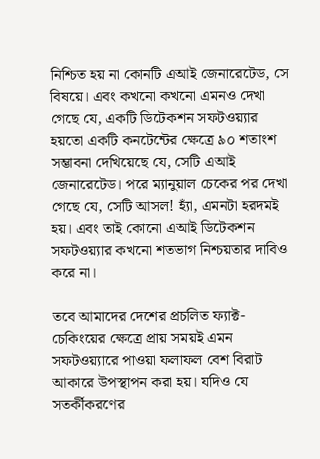নিশ্চিত হয় না কোনটি এআই জেনারেটেড, সে বিষয়ে। এবং কখনো কখনো এমনও দেখা গেছে যে, একটি ডিটেকশন সফটওয়্যার হয়তো একটি কনটেন্টের ক্ষেত্রে ৯০ শতাংশ সম্ভাবনা দেখিয়েছে যে, সেটি এআই জেনারেটেড। পরে ম্যানুয়াল চেকের পর দেখা গেছে যে, সেটি আসল! হ্যাঁ, এমনটা হরদমই হয়। এবং তাই কোনো এআই ডিটেকশন সফটওয়্যার কখনো শতভাগ নিশ্চয়তার দাবিও করে না।

তবে আমাদের দেশের প্রচলিত ফ্যাক্ট-চেকিংয়ের ক্ষেত্রে প্রায় সময়ই এমন সফটওয়্যারে পাওয়া ফলাফল বেশ বিরাট আকারে উপস্থাপন করা হয়। যদিও যে সতর্কীকরণের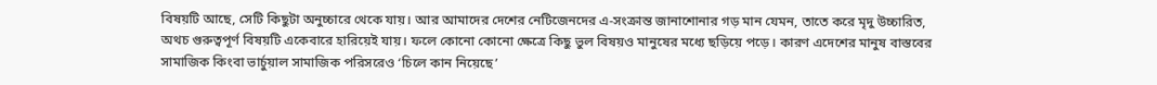বিষয়টি আছে, সেটি কিছুটা অনুচ্চারে থেকে যায়। আর আমাদের দেশের নেটিজেনদের এ-সংক্রান্ত জানাশোনার গড় মান যেমন, তাতে করে মৃদু উচ্চারিত, অথচ গুরুত্বপূর্ণ বিষয়টি একেবারে হারিয়েই যায়। ফলে কোনো কোনো ক্ষেত্রে কিছু ভুল বিষয়ও মানুষের মধ্যে ছড়িয়ে পড়ে। কারণ এদেশের মানুষ বাস্তবের সামাজিক কিংবা ভার্চুয়াল সামাজিক পরিসরেও ‘চিলে কান নিয়েছে’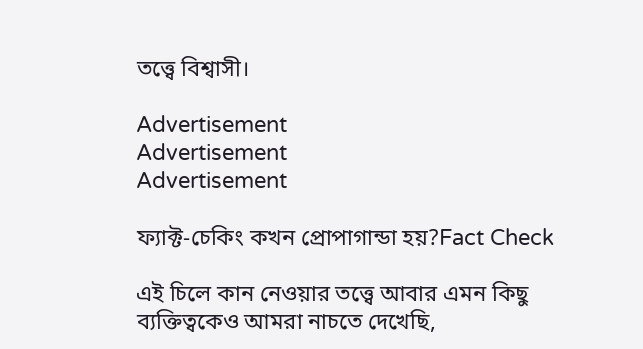তত্ত্বে বিশ্বাসী।

Advertisement
Advertisement
Advertisement

ফ্যাক্ট-চেকিং কখন প্রোপাগান্ডা হয়?Fact Check

এই চিলে কান নেওয়ার তত্ত্বে আবার এমন কিছু ব্যক্তিত্বকেও আমরা নাচতে দেখেছি,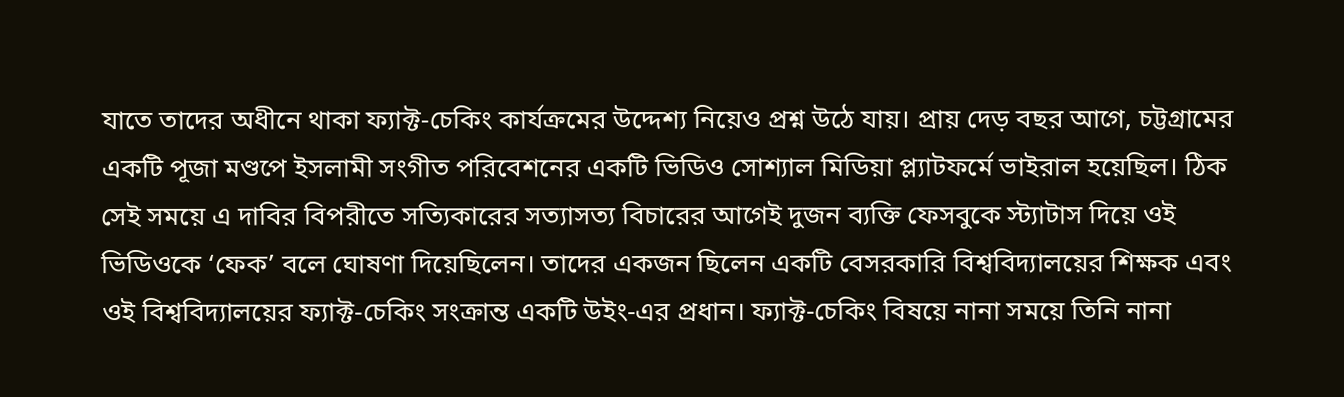যাতে তাদের অধীনে থাকা ফ্যাক্ট-চেকিং কার্যক্রমের উদ্দেশ্য নিয়েও প্রশ্ন উঠে যায়। প্রায় দেড় বছর আগে, চট্টগ্রামের একটি পূজা মণ্ডপে ইসলামী সংগীত পরিবেশনের একটি ভিডিও সোশ্যাল মিডিয়া প্ল্যাটফর্মে ভাইরাল হয়েছিল। ঠিক সেই সময়ে এ দাবির বিপরীতে সত্যিকারের সত্যাসত্য বিচারের আগেই দুজন ব্যক্তি ফেসবুকে স্ট্যাটাস দিয়ে ওই ভিডিওকে ‘ফেক’ বলে ঘোষণা দিয়েছিলেন। তাদের একজন ছিলেন একটি বেসরকারি বিশ্ববিদ্যালয়ের শিক্ষক এবং ওই বিশ্ববিদ্যালয়ের ফ্যাক্ট-চেকিং সংক্রান্ত একটি উইং-এর প্রধান। ফ্যাক্ট-চেকিং বিষয়ে নানা সময়ে তিনি নানা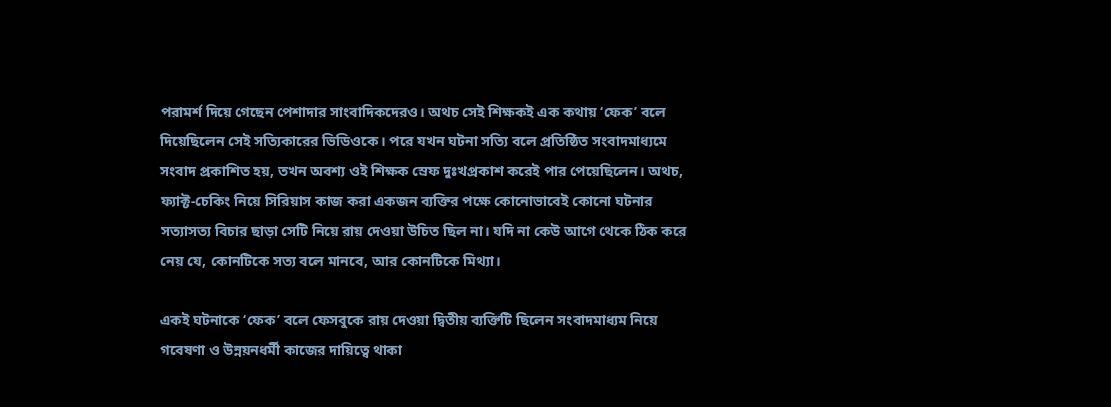পরামর্শ দিয়ে গেছেন পেশাদার সাংবাদিকদেরও। অথচ সেই শিক্ষকই এক কথায় ‘ফেক’ বলে দিয়েছিলেন সেই সত্যিকারের ভিডিওকে। পরে যখন ঘটনা সত্যি বলে প্রতিষ্ঠিত সংবাদমাধ্যমে সংবাদ প্রকাশিত হয়, তখন অবশ্য ওই শিক্ষক স্রেফ দুঃখপ্রকাশ করেই পার পেয়েছিলেন। অথচ, ফ্যাক্ট-চেকিং নিয়ে সিরিয়াস কাজ করা একজন ব্যক্তির পক্ষে কোনোভাবেই কোনো ঘটনার সত্যাসত্য বিচার ছাড়া সেটি নিয়ে রায় দেওয়া উচিত ছিল না। যদি না কেউ আগে থেকে ঠিক করে নেয় যে, কোনটিকে সত্য বলে মানবে, আর কোনটিকে মিথ্যা।

একই ঘটনাকে ‘ফেক’ বলে ফেসবুকে রায় দেওয়া দ্বিতীয় ব্যক্তিটি ছিলেন সংবাদমাধ্যম নিয়ে গবেষণা ও উন্নয়নধর্মী কাজের দায়িত্বে থাকা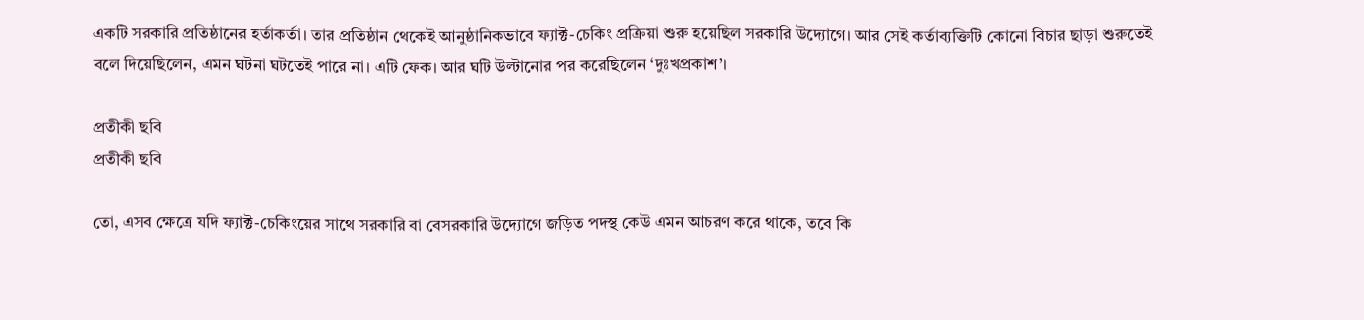একটি সরকারি প্রতিষ্ঠানের হর্তাকর্তা। তার প্রতিষ্ঠান থেকেই আনুষ্ঠানিকভাবে ফ্যাক্ট-চেকিং প্রক্রিয়া শুরু হয়েছিল সরকারি উদ্যোগে। আর সেই কর্তাব্যক্তিটি কোনো বিচার ছাড়া শুরুতেই বলে দিয়েছিলেন, এমন ঘটনা ঘটতেই পারে না। এটি ফেক। আর ঘটি উল্টানোর পর করেছিলেন ‘দুঃখপ্রকাশ’।

প্রতীকী ছবি
প্রতীকী ছবি

তো, এসব ক্ষেত্রে যদি ফ্যাক্ট-চেকিংয়ের সাথে সরকারি বা বেসরকারি উদ্যোগে জড়িত পদস্থ কেউ এমন আচরণ করে থাকে, তবে কি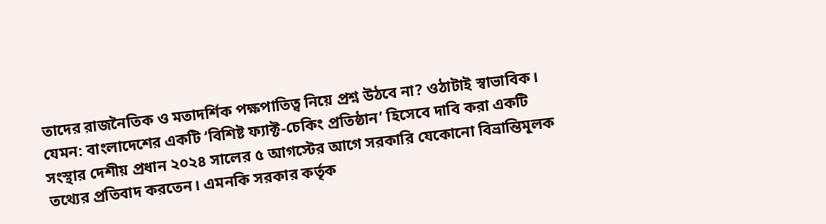তাদের রাজনৈতিক ও মতাদর্শিক পক্ষপাতিত্ব নিয়ে প্রশ্ন উঠবে না? ওঠাটাই স্বাভাবিক। যেমন: বাংলাদেশের একটি ‘বিশিষ্ট ফ্যাক্ট-চেকিং প্রতিষ্ঠান’ হিসেবে দাবি করা একটি সংস্থার দেশীয় প্রধান ২০২৪ সালের ৫ আগস্টের আগে সরকারি যেকোনো বিভ্রান্তিমূলক তথ্যের প্রতিবাদ করতেন। এমনকি সরকার কর্তৃক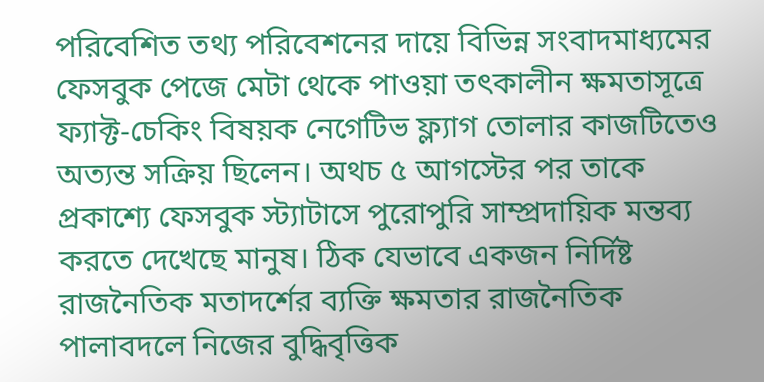পরিবেশিত তথ্য পরিবেশনের দায়ে বিভিন্ন সংবাদমাধ্যমের ফেসবুক পেজে মেটা থেকে পাওয়া তৎকালীন ক্ষমতাসূত্রে ফ্যাক্ট-চেকিং বিষয়ক নেগেটিভ ফ্ল্যাগ তোলার কাজটিতেও অত্যন্ত সক্রিয় ছিলেন। অথচ ৫ আগস্টের পর তাকে প্রকাশ্যে ফেসবুক স্ট্যাটাসে পুরোপুরি সাম্প্রদায়িক মন্তব্য করতে দেখেছে মানুষ। ঠিক যেভাবে একজন নির্দিষ্ট রাজনৈতিক মতাদর্শের ব্যক্তি ক্ষমতার রাজনৈতিক পালাবদলে নিজের বুদ্ধিবৃত্তিক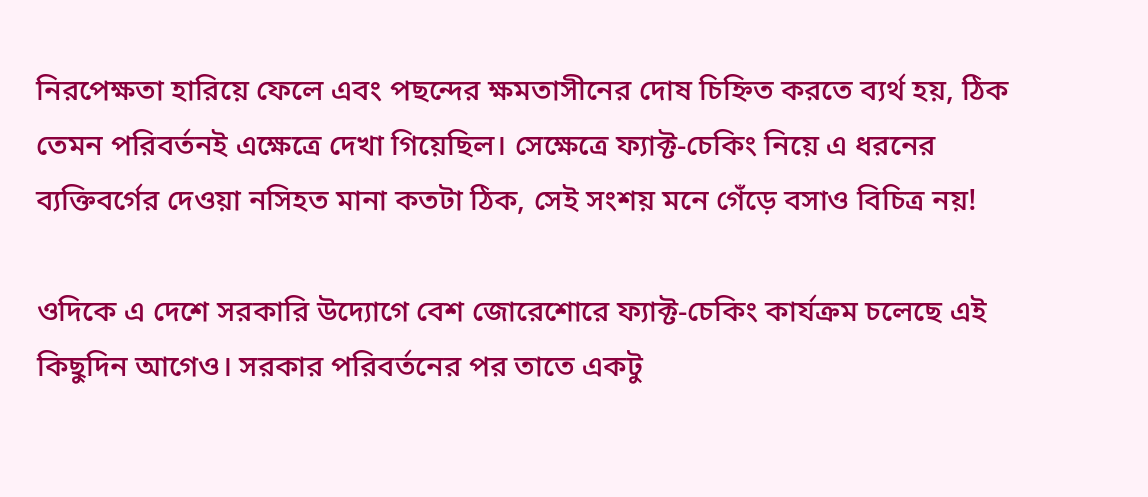নিরপেক্ষতা হারিয়ে ফেলে এবং পছন্দের ক্ষমতাসীনের দোষ চিহ্নিত করতে ব্যর্থ হয়, ঠিক তেমন পরিবর্তনই এক্ষেত্রে দেখা গিয়েছিল। সেক্ষেত্রে ফ্যাক্ট-চেকিং নিয়ে এ ধরনের ব্যক্তিবর্গের দেওয়া নসিহত মানা কতটা ঠিক, সেই সংশয় মনে গেঁড়ে বসাও বিচিত্র নয়!

ওদিকে এ দেশে সরকারি উদ্যোগে বেশ জোরেশোরে ফ্যাক্ট-চেকিং কার্যক্রম চলেছে এই কিছুদিন আগেও। সরকার পরিবর্তনের পর তাতে একটু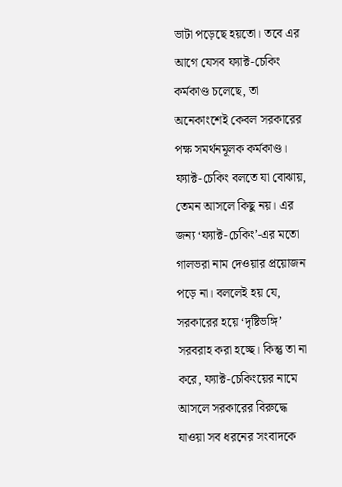ভাটা পড়েছে হয়তো। তবে এর আগে যেসব ফ্যাক্ট-চেকিং কর্মকাণ্ড চলেছে, তা অনেকাংশেই কেবল সরকারের পক্ষ সমর্থনমূলক কর্মকাণ্ড। ফ্যাক্ট-চেকিং বলতে যা বোঝায়, তেমন আসলে কিছু নয়। এর জন্য ‘ফ্যাক্ট-চেকিং’-এর মতো গালভরা নাম দেওয়ার প্রয়োজন পড়ে না। বললেই হয় যে, সরকারের হয়ে ‘দৃষ্টিভঙ্গি’ সরবরাহ করা হচ্ছে। কিন্তু তা না করে, ফ্যাক্ট-চেকিংয়ের নামে আসলে সরকারের বিরুদ্ধে যাওয়া সব ধরনের সংবাদকে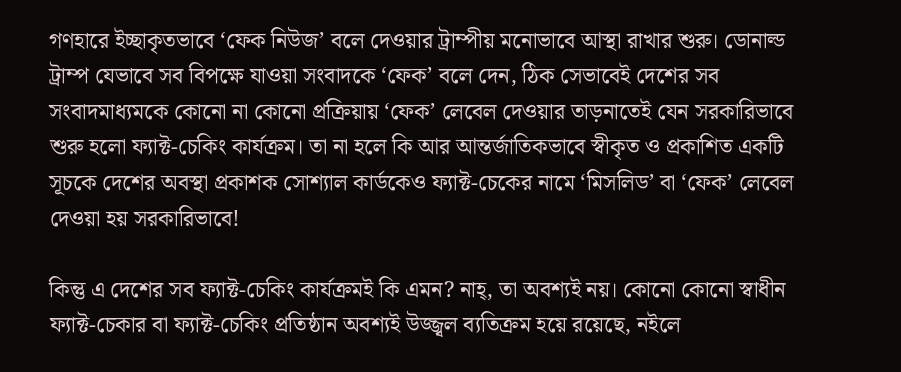গণহারে ইচ্ছাকৃতভাবে ‘ফেক নিউজ’ বলে দেওয়ার ট্রাম্পীয় মনোভাবে আস্থা রাখার শুরু। ডোনাল্ড ট্রাম্প যেভাবে সব বিপক্ষে যাওয়া সংবাদকে ‘ফেক’ বলে দেন, ঠিক সেভাবেই দেশের সব সংবাদমাধ্যমকে কোনো না কোনো প্রক্রিয়ায় ‘ফেক’ লেবেল দেওয়ার তাড়নাতেই যেন সরকারিভাবে শুরু হলো ফ্যাক্ট-চেকিং কার্যক্রম। তা না হলে কি আর আন্তর্জাতিকভাবে স্বীকৃত ও প্রকাশিত একটি সূচকে দেশের অবস্থা প্রকাশক সোশ্যাল কার্ডকেও ফ্যাক্ট-চেকের নামে ‘মিসলিড’ বা ‘ফেক’ লেবেল দেওয়া হয় সরকারিভাবে!

কিন্তু এ দেশের সব ফ্যাক্ট-চেকিং কার্যক্রমই কি এমন? নাহ্, তা অবশ্যই নয়। কোনো কোনো স্বাধীন ফ্যাক্ট-চেকার বা ফ্যাক্ট-চেকিং প্রতিষ্ঠান অবশ্যই উজ্জ্বল ব্যতিক্রম হয়ে রয়েছে, নইলে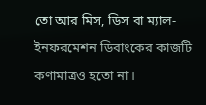তো আর মিস, ডিস বা ম্যাল-ইনফরমেশন ডিবাংকের কাজটি কণামাত্রও হতো না।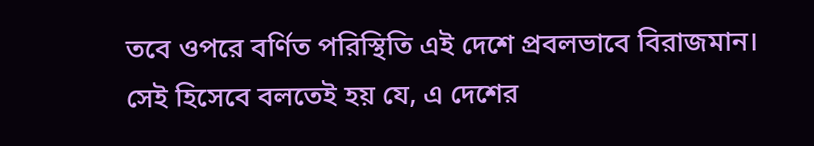তবে ওপরে বর্ণিত পরিস্থিতি এই দেশে প্রবলভাবে বিরাজমান। সেই হিসেবে বলতেই হয় যে, এ দেশের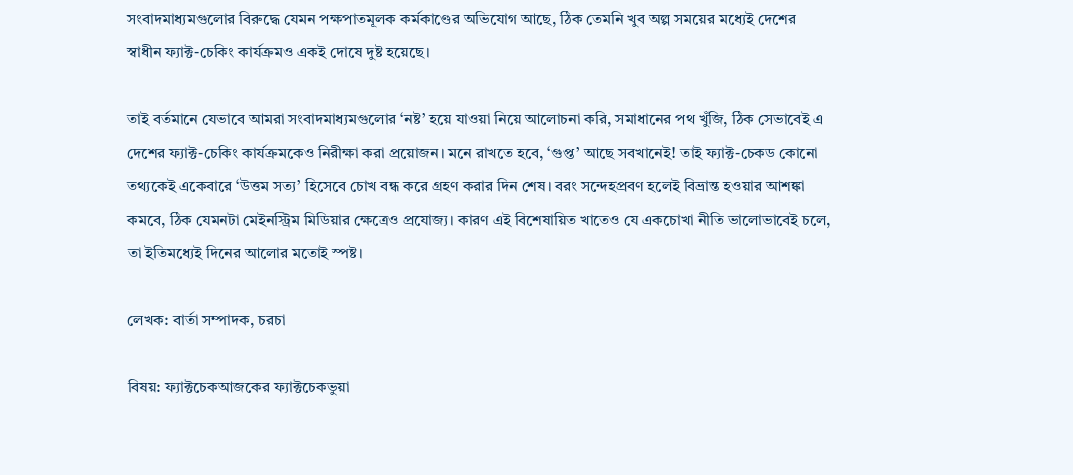সংবাদমাধ্যমগুলোর বিরুদ্ধে যেমন পক্ষপাতমূলক কর্মকাণ্ডের অভিযোগ আছে, ঠিক তেমনি খুব অল্প সময়ের মধ্যেই দেশের স্বাধীন ফ্যাক্ট-চেকিং কার্যক্রমও একই দোষে দুষ্ট হয়েছে।

তাই বর্তমানে যেভাবে আমরা সংবাদমাধ্যমগুলোর ‘নষ্ট’ হয়ে যাওয়া নিয়ে আলোচনা করি, সমাধানের পথ খুঁজি, ঠিক সেভাবেই এ দেশের ফ্যাক্ট-চেকিং কার্যক্রমকেও নিরীক্ষা করা প্রয়োজন। মনে রাখতে হবে, ‘গুপ্ত’ আছে সবখানেই! তাই ফ্যাক্ট-চেকড কোনো তথ্যকেই একেবারে ‘উত্তম সত্য’ হিসেবে চোখ বন্ধ করে গ্রহণ করার দিন শেষ। বরং সন্দেহপ্রবণ হলেই বিভ্রান্ত হওয়ার আশঙ্কা কমবে, ঠিক যেমনটা মেইনস্ট্রিম মিডিয়ার ক্ষেত্রেও প্রযোজ্য। কারণ এই বিশেষায়িত খাতেও যে একচোখা নীতি ভালোভাবেই চলে, তা ইতিমধ্যেই দিনের আলোর মতোই স্পষ্ট।

লেখক: বার্তা সম্পাদক, চরচা

বিষয়: ফ্যাক্টচেকআজকের ফ্যাক্টচেকভুয়া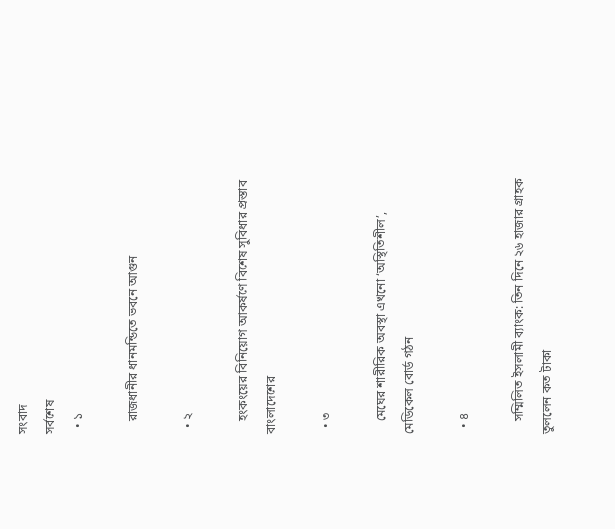সংবাদ
সর্বশেষ
  • ১

    রাজধানীর ধানমন্ডিতে ভবনে আগুন

  • ২

    হংকংয়ের বিনিয়োগ আকর্ষণে বিশেষ সুবিধার প্রস্তাব বাংলাদেশের

  • ৩

    মেঘের শারীরিক অবস্থা এখনো ‘অস্থিতিশীল’, মেডিকেল বোর্ড গঠন

  • ৪

    সম্মিলিত ইসলামী ব্যাংক: তিন দিনে ২৬ হাজার গ্রাহক তুললেন কত টাকা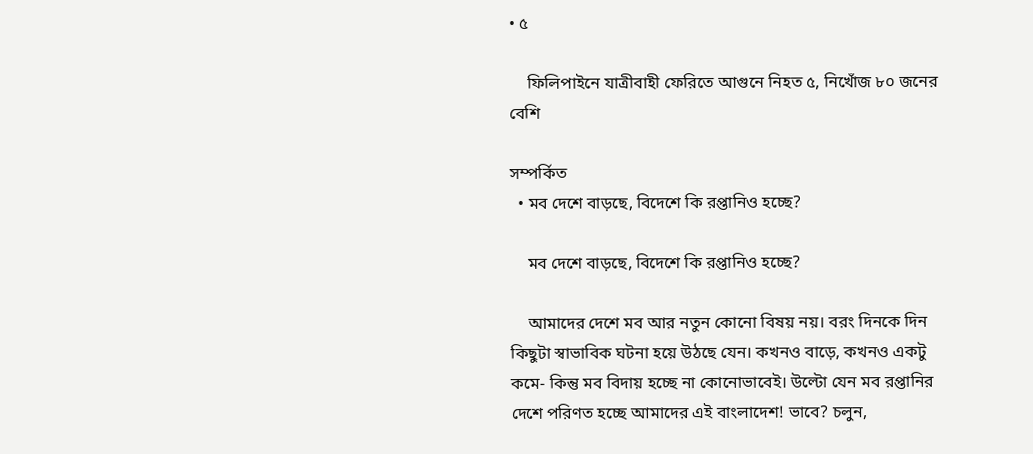• ৫

    ফিলিপাইনে যাত্রীবাহী ফেরিতে আগুনে নিহত ৫, নিখোঁজ ৮০ জনের বেশি

সম্পর্কিত
  • মব দেশে বাড়ছে, বিদেশে কি রপ্তানিও হচ্ছে?

    মব দেশে বাড়ছে, বিদেশে কি রপ্তানিও হচ্ছে?

    আমাদের দেশে মব আর নতুন কোনো বিষয় নয়। বরং দিনকে দিন কিছুটা স্বাভাবিক ঘটনা হয়ে উঠছে যেন। কখনও বাড়ে, কখনও একটু কমে- কিন্তু মব বিদায় হচ্ছে না কোনোভাবেই। উল্টো যেন মব রপ্তানির দেশে পরিণত হচ্ছে আমাদের এই বাংলাদেশ! ভাবে? চলুন,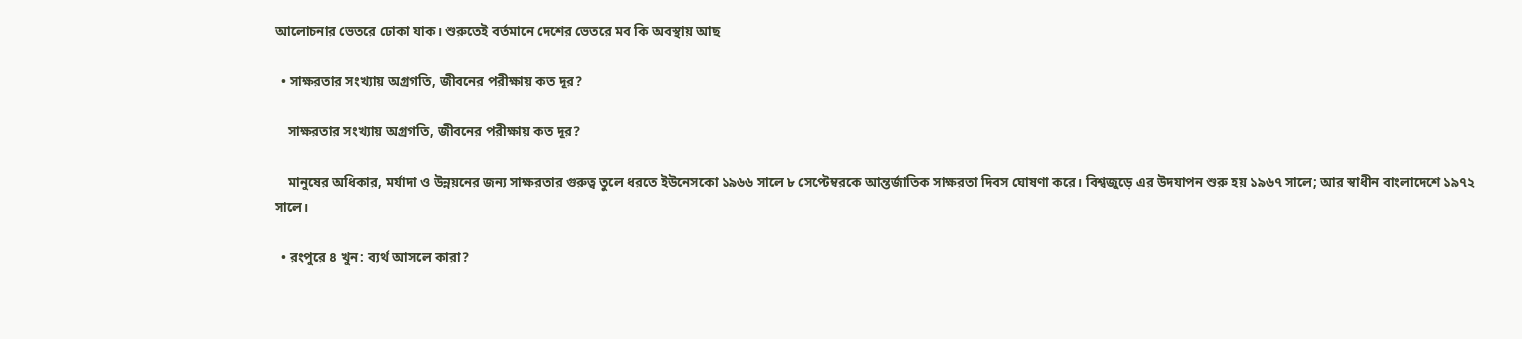আলোচনার ভেতরে ঢোকা যাক। শুরুতেই বর্তমানে দেশের ভেতরে মব কি অবস্থায় আছ

  • সাক্ষরতার সংখ্যায় অগ্রগতি, জীবনের পরীক্ষায় কত দূর?

    সাক্ষরতার সংখ্যায় অগ্রগতি, জীবনের পরীক্ষায় কত দূর?

    মানুষের অধিকার, মর্যাদা ও উন্নয়নের জন্য সাক্ষরতার গুরুত্ব তুলে ধরতে ইউনেসকো ১৯৬৬ সালে ৮ সেপ্টেম্বরকে আন্তর্জাতিক সাক্ষরতা দিবস ঘোষণা করে। বিশ্বজুড়ে এর উদযাপন শুরু হয় ১৯৬৭ সালে; আর স্বাধীন বাংলাদেশে ১৯৭২ সালে।

  • রংপুরে ৪ খুন: ব্যর্থ আসলে কারা?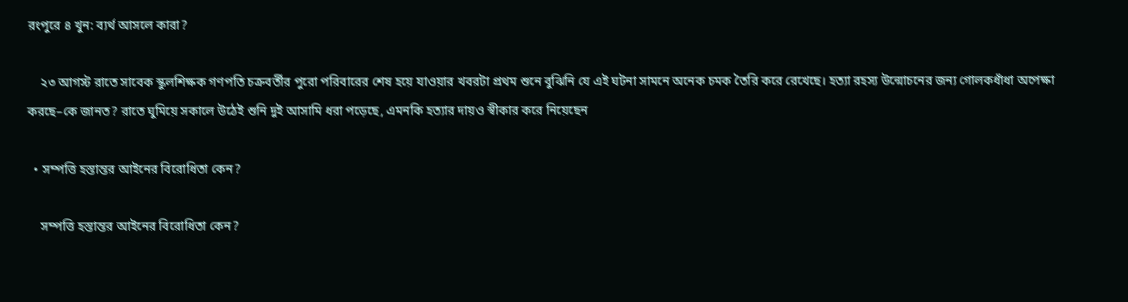রংপুরে ৪ খুন: ব্যর্থ আসলে কারা?

    ২৩ আগস্ট রাতে সাবেক স্কুলশিক্ষক গণপতি চক্রবর্তীর পুরো পরিবারের শেষ হয়ে যাওয়ার খবরটা প্রথম শুনে বুঝিনি যে এই ঘটনা সামনে অনেক চমক তৈরি করে রেখেছে। হত্যা রহস্য উন্মোচনের জন্য গোলকধাঁধা অপেক্ষা করছে–কে জানত? রাতে ঘুমিয়ে সকালে উঠেই শুনি দুই আসামি ধরা পড়েছে, এমনকি হত্যার দায়ও স্বীকার করে নিয়েছেন

  • সম্পত্তি হস্তান্তর আইনের বিরোধিতা কেন?

    সম্পত্তি হস্তান্তর আইনের বিরোধিতা কেন?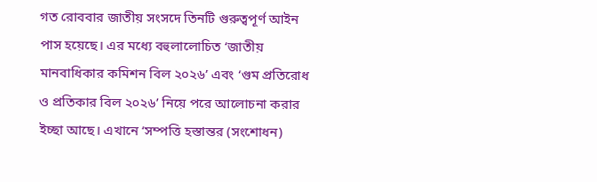গত রোববার জাতীয় সংসদে তিনটি গুরুত্বপূর্ণ আইন পাস হয়েছে। এর মধ্যে বহুলালোচিত ‘জাতীয় মানবাধিকার কমিশন বিল ২০২৬’ এবং ‘গুম প্রতিরোধ ও প্রতিকার বিল ২০২৬’ নিয়ে পরে আলোচনা করার ইচ্ছা আছে। এখানে ‘সম্পত্তি হস্তান্তর (সংশোধন)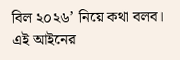বিল ২০২৬’ নিয়ে কথা বলব। এই আইনের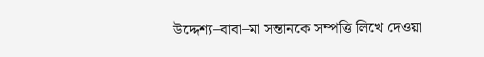উদ্দেশ্য–বাবা–মা সন্তানকে সম্পত্তি লিখে দেওয়া